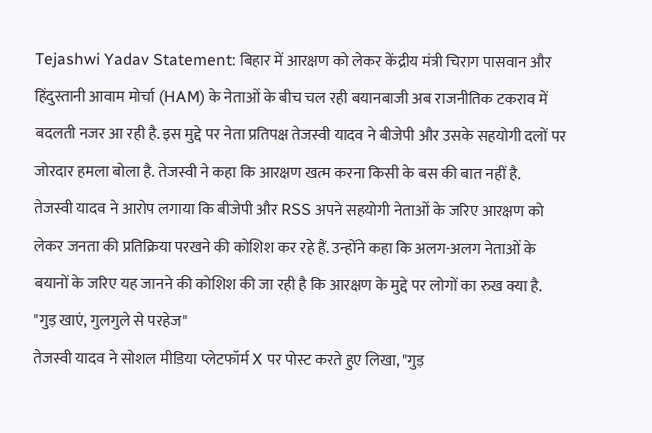Tejashwi Yadav Statement: बिहार में आरक्षण को लेकर केंद्रीय मंत्री चिराग पासवान और हिंदुस्तानी आवाम मोर्चा (HAM) के नेताओं के बीच चल रही बयानबाजी अब राजनीतिक टकराव में बदलती नजर आ रही है. इस मुद्दे पर नेता प्रतिपक्ष तेजस्वी यादव ने बीजेपी और उसके सहयोगी दलों पर जोरदार हमला बोला है. तेजस्वी ने कहा कि आरक्षण खत्म करना किसी के बस की बात नहीं है.
तेजस्वी यादव ने आरोप लगाया कि बीजेपी और RSS अपने सहयोगी नेताओं के जरिए आरक्षण को लेकर जनता की प्रतिक्रिया परखने की कोशिश कर रहे हैं. उन्होंने कहा कि अलग-अलग नेताओं के बयानों के जरिए यह जानने की कोशिश की जा रही है कि आरक्षण के मुद्दे पर लोगों का रुख क्या है.
"गुड़ खाएं, गुलगुले से परहेज"
तेजस्वी यादव ने सोशल मीडिया प्लेटफॉर्म X पर पोस्ट करते हुए लिखा, "गुड़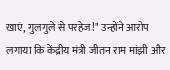खाएं, गुलगुले से परहेज!" उन्होंने आरोप लगाया कि केंद्रीय मंत्री जीतन राम मांझी और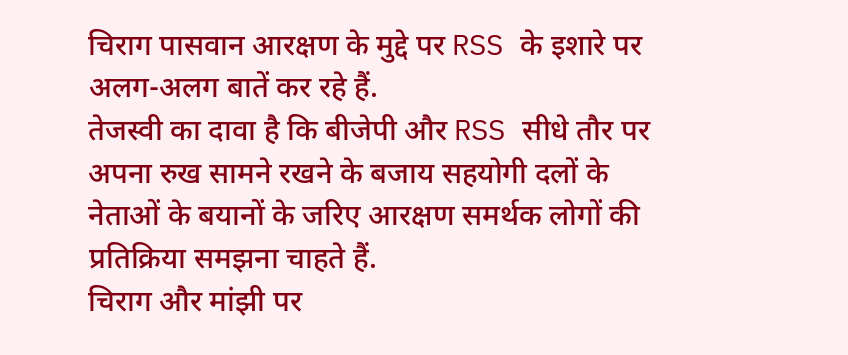चिराग पासवान आरक्षण के मुद्दे पर RSS के इशारे पर अलग-अलग बातें कर रहे हैं.
तेजस्वी का दावा है कि बीजेपी और RSS सीधे तौर पर अपना रुख सामने रखने के बजाय सहयोगी दलों के नेताओं के बयानों के जरिए आरक्षण समर्थक लोगों की प्रतिक्रिया समझना चाहते हैं.
चिराग और मांझी पर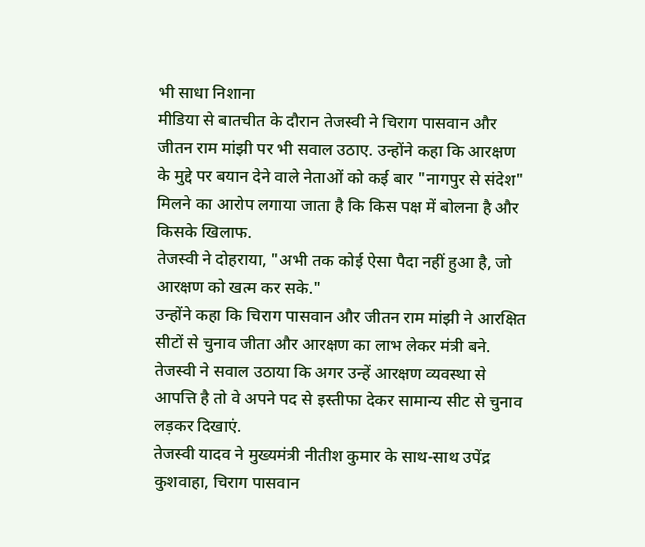भी साधा निशाना
मीडिया से बातचीत के दौरान तेजस्वी ने चिराग पासवान और जीतन राम मांझी पर भी सवाल उठाए. उन्होंने कहा कि आरक्षण के मुद्दे पर बयान देने वाले नेताओं को कई बार "नागपुर से संदेश" मिलने का आरोप लगाया जाता है कि किस पक्ष में बोलना है और किसके खिलाफ.
तेजस्वी ने दोहराया, "अभी तक कोई ऐसा पैदा नहीं हुआ है, जो आरक्षण को खत्म कर सके."
उन्होंने कहा कि चिराग पासवान और जीतन राम मांझी ने आरक्षित सीटों से चुनाव जीता और आरक्षण का लाभ लेकर मंत्री बने. तेजस्वी ने सवाल उठाया कि अगर उन्हें आरक्षण व्यवस्था से आपत्ति है तो वे अपने पद से इस्तीफा देकर सामान्य सीट से चुनाव लड़कर दिखाएं.
तेजस्वी यादव ने मुख्यमंत्री नीतीश कुमार के साथ-साथ उपेंद्र कुशवाहा, चिराग पासवान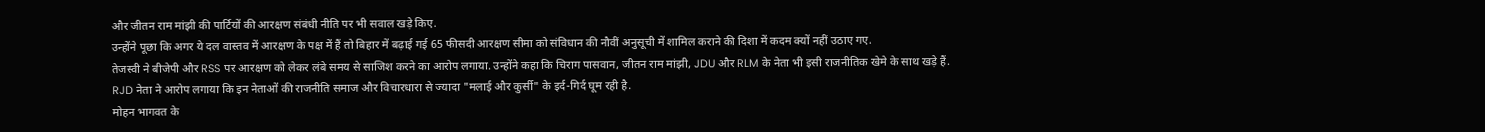और जीतन राम मांझी की पार्टियों की आरक्षण संबंधी नीति पर भी सवाल खड़े किए.
उन्होंने पूछा कि अगर ये दल वास्तव में आरक्षण के पक्ष में हैं तो बिहार में बढ़ाई गई 65 फीसदी आरक्षण सीमा को संविधान की नौवीं अनुसूची में शामिल कराने की दिशा में कदम क्यों नहीं उठाए गए.
तेजस्वी ने बीजेपी और RSS पर आरक्षण को लेकर लंबे समय से साजिश करने का आरोप लगाया. उन्होंने कहा कि चिराग पासवान, जीतन राम मांझी, JDU और RLM के नेता भी इसी राजनीतिक खेमे के साथ खड़े हैं.
RJD नेता ने आरोप लगाया कि इन नेताओं की राजनीति समाज और विचारधारा से ज्यादा "मलाई और कुर्सी" के इर्द-गिर्द घूम रही है.
मोहन भागवत के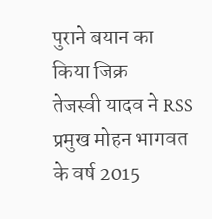पुराने बयान का किया जिक्र
तेजस्वी यादव ने RSS प्रमुख मोहन भागवत के वर्ष 2015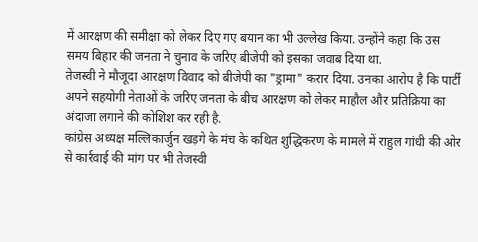में आरक्षण की समीक्षा को लेकर दिए गए बयान का भी उल्लेख किया. उन्होंने कहा कि उस समय बिहार की जनता ने चुनाव के जरिए बीजेपी को इसका जवाब दिया था.
तेजस्वी ने मौजूदा आरक्षण विवाद को बीजेपी का "ड्रामा" करार दिया. उनका आरोप है कि पार्टी अपने सहयोगी नेताओं के जरिए जनता के बीच आरक्षण को लेकर माहौल और प्रतिक्रिया का अंदाजा लगाने की कोशिश कर रही है.
कांग्रेस अध्यक्ष मल्लिकार्जुन खड़गे के मंच के कथित शुद्धिकरण के मामले में राहुल गांधी की ओर से कार्रवाई की मांग पर भी तेजस्वी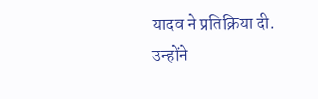यादव ने प्रतिक्रिया दी. उन्होंने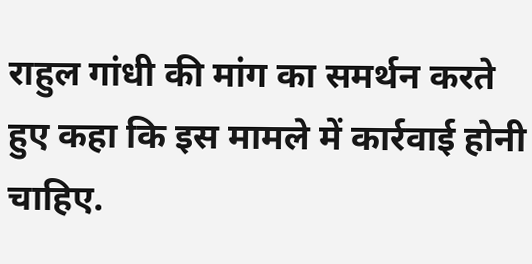राहुल गांधी की मांग का समर्थन करते हुए कहा कि इस मामले में कार्रवाई होनी चाहिए.